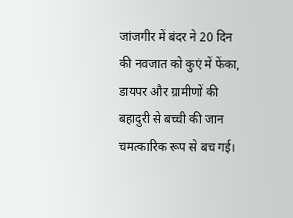जांजगीर में बंदर ने 20 दिन की नवजात को कुएं में फेंका, डायपर और ग्रामीणों की बहादुरी से बच्ची की जान चमत्कारिक रूप से बच गई।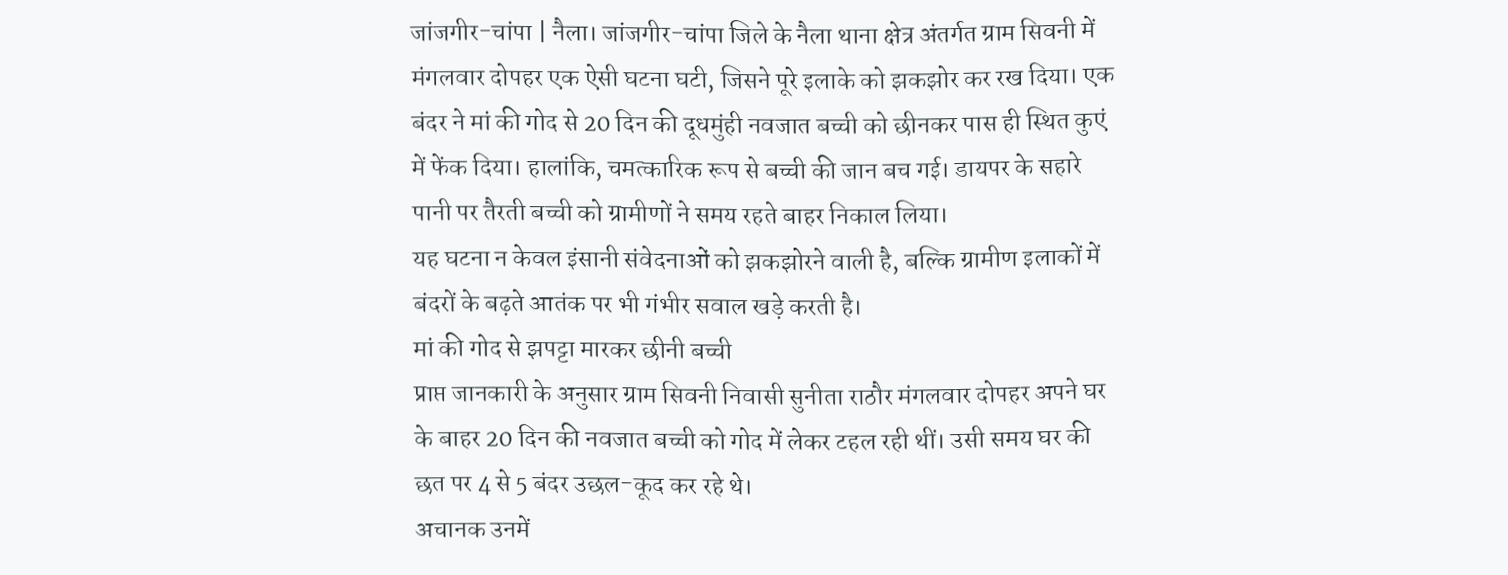जांजगीर-चांपा | नैला। जांजगीर-चांपा जिले के नैला थाना क्षेत्र अंतर्गत ग्राम सिवनी में मंगलवार दोपहर एक ऐसी घटना घटी, जिसने पूरे इलाके को झकझोर कर रख दिया। एक बंदर ने मां की गोद से 20 दिन की दूधमुंही नवजात बच्ची को छीनकर पास ही स्थित कुएं में फेंक दिया। हालांकि, चमत्कारिक रूप से बच्ची की जान बच गई। डायपर के सहारे पानी पर तैरती बच्ची को ग्रामीणों ने समय रहते बाहर निकाल लिया।
यह घटना न केवल इंसानी संवेदनाओं को झकझोरने वाली है, बल्कि ग्रामीण इलाकों में बंदरों के बढ़ते आतंक पर भी गंभीर सवाल खड़े करती है।
मां की गोद से झपट्टा मारकर छीनी बच्ची
प्राप्त जानकारी के अनुसार ग्राम सिवनी निवासी सुनीता राठौर मंगलवार दोपहर अपने घर के बाहर 20 दिन की नवजात बच्ची को गोद में लेकर टहल रही थीं। उसी समय घर की छत पर 4 से 5 बंदर उछल-कूद कर रहे थे।
अचानक उनमें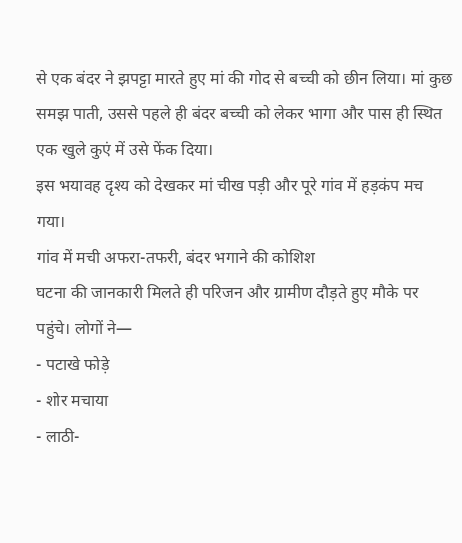से एक बंदर ने झपट्टा मारते हुए मां की गोद से बच्ची को छीन लिया। मां कुछ समझ पाती, उससे पहले ही बंदर बच्ची को लेकर भागा और पास ही स्थित एक खुले कुएं में उसे फेंक दिया।
इस भयावह दृश्य को देखकर मां चीख पड़ी और पूरे गांव में हड़कंप मच गया।
गांव में मची अफरा-तफरी, बंदर भगाने की कोशिश
घटना की जानकारी मिलते ही परिजन और ग्रामीण दौड़ते हुए मौके पर पहुंचे। लोगों ने—
- पटाखे फोड़े
- शोर मचाया
- लाठी-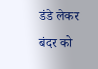डंडे लेकर बंदर को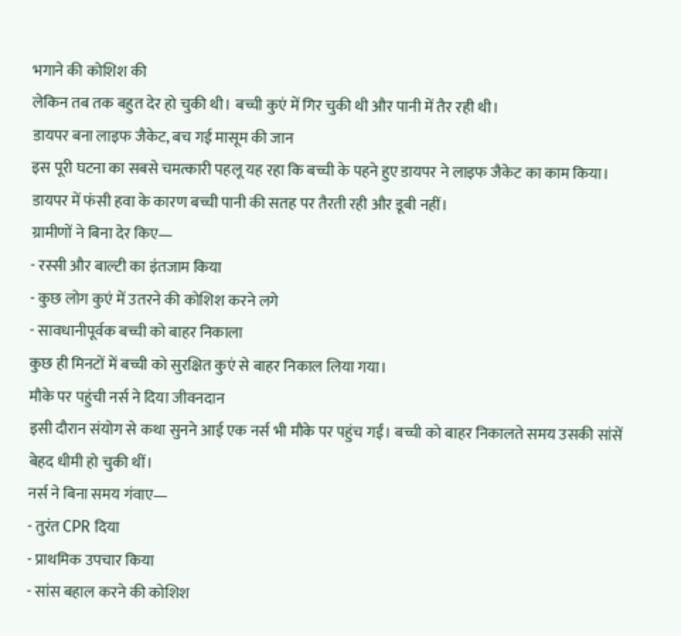भगाने की कोशिश की
लेकिन तब तक बहुत देर हो चुकी थी। बच्ची कुएं में गिर चुकी थी और पानी में तैर रही थी।
डायपर बना लाइफ जैकेट, बच गई मासूम की जान
इस पूरी घटना का सबसे चमत्कारी पहलू यह रहा कि बच्ची के पहने हुए डायपर ने लाइफ जैकेट का काम किया। डायपर में फंसी हवा के कारण बच्ची पानी की सतह पर तैरती रही और डूबी नहीं।
ग्रामीणों ने बिना देर किए—
- रस्सी और बाल्टी का इंतजाम किया
- कुछ लोग कुएं में उतरने की कोशिश करने लगे
- सावधानीपूर्वक बच्ची को बाहर निकाला
कुछ ही मिनटों में बच्ची को सुरक्षित कुएं से बाहर निकाल लिया गया।
मौके पर पहुंची नर्स ने दिया जीवनदान
इसी दौरान संयोग से कथा सुनने आई एक नर्स भी मौके पर पहुंच गईं। बच्ची को बाहर निकालते समय उसकी सांसें बेहद धीमी हो चुकी थीं।
नर्स ने बिना समय गंवाए—
- तुरंत CPR दिया
- प्राथमिक उपचार किया
- सांस बहाल करने की कोशिश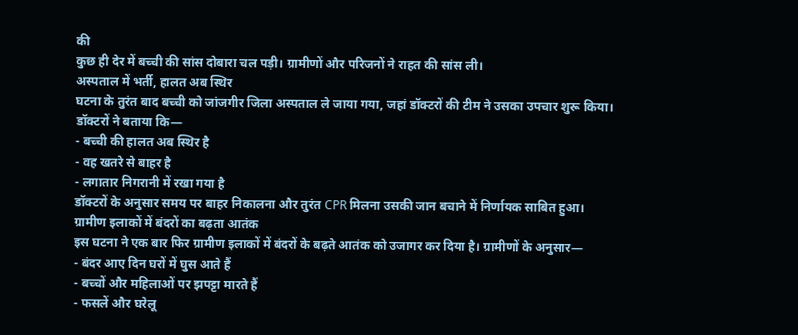की
कुछ ही देर में बच्ची की सांस दोबारा चल पड़ी। ग्रामीणों और परिजनों ने राहत की सांस ली।
अस्पताल में भर्ती, हालत अब स्थिर
घटना के तुरंत बाद बच्ची को जांजगीर जिला अस्पताल ले जाया गया, जहां डॉक्टरों की टीम ने उसका उपचार शुरू किया।
डॉक्टरों ने बताया कि—
- बच्ची की हालत अब स्थिर है
- वह खतरे से बाहर है
- लगातार निगरानी में रखा गया है
डॉक्टरों के अनुसार समय पर बाहर निकालना और तुरंत CPR मिलना उसकी जान बचाने में निर्णायक साबित हुआ।
ग्रामीण इलाकों में बंदरों का बढ़ता आतंक
इस घटना ने एक बार फिर ग्रामीण इलाकों में बंदरों के बढ़ते आतंक को उजागर कर दिया है। ग्रामीणों के अनुसार—
- बंदर आए दिन घरों में घुस आते हैं
- बच्चों और महिलाओं पर झपट्टा मारते हैं
- फसलें और घरेलू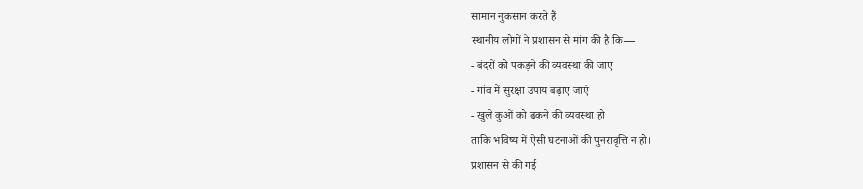सामान नुकसान करते हैं
स्थानीय लोगों ने प्रशासन से मांग की है कि—
- बंदरों को पकड़ने की व्यवस्था की जाए
- गांव में सुरक्षा उपाय बढ़ाए जाएं
- खुले कुओं को ढकने की व्यवस्था हो
ताकि भविष्य में ऐसी घटनाओं की पुनरावृत्ति न हो।
प्रशासन से की गई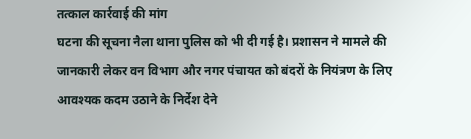तत्काल कार्रवाई की मांग
घटना की सूचना नैला थाना पुलिस को भी दी गई है। प्रशासन ने मामले की जानकारी लेकर वन विभाग और नगर पंचायत को बंदरों के नियंत्रण के लिए आवश्यक कदम उठाने के निर्देश देने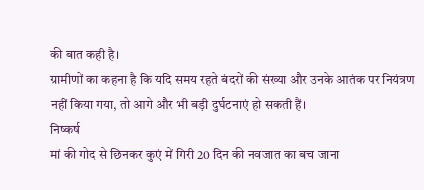की बात कही है।
ग्रामीणों का कहना है कि यदि समय रहते बंदरों की संख्या और उनके आतंक पर नियंत्रण नहीं किया गया, तो आगे और भी बड़ी दुर्घटनाएं हो सकती हैं।
निष्कर्ष
मां की गोद से छिनकर कुएं में गिरी 20 दिन की नवजात का बच जाना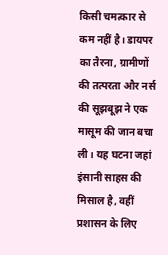किसी चमत्कार से कम नहीं है। डायपर का तैरना, ग्रामीणों की तत्परता और नर्स की सूझबूझ ने एक मासूम की जान बचा ली। यह घटना जहां इंसानी साहस की मिसाल है, वहीं प्रशासन के लिए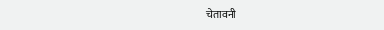चेतावनी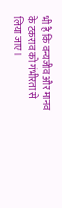भी है कि वन्यजीव और मानव के टकराव को गंभीरता से लिया जाए।